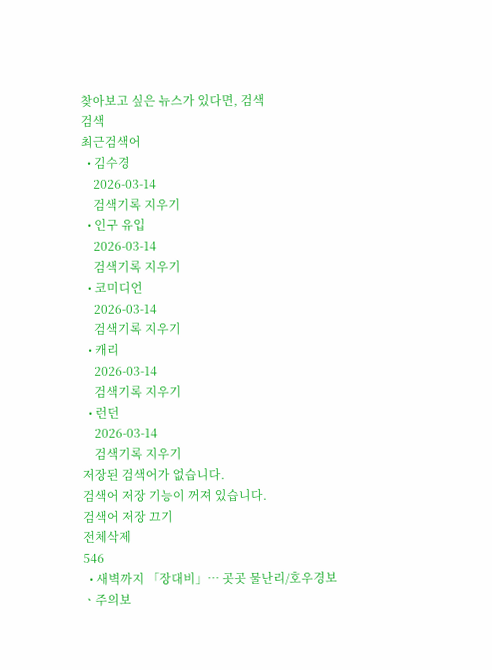찾아보고 싶은 뉴스가 있다면, 검색
검색
최근검색어
  • 김수경
    2026-03-14
    검색기록 지우기
  • 인구 유입
    2026-03-14
    검색기록 지우기
  • 코미디언
    2026-03-14
    검색기록 지우기
  • 캐리
    2026-03-14
    검색기록 지우기
  • 런던
    2026-03-14
    검색기록 지우기
저장된 검색어가 없습니다.
검색어 저장 기능이 꺼져 있습니다.
검색어 저장 끄기
전체삭제
546
  • 새벽까지 「장대비」… 곳곳 물난리/호우경보ㆍ주의보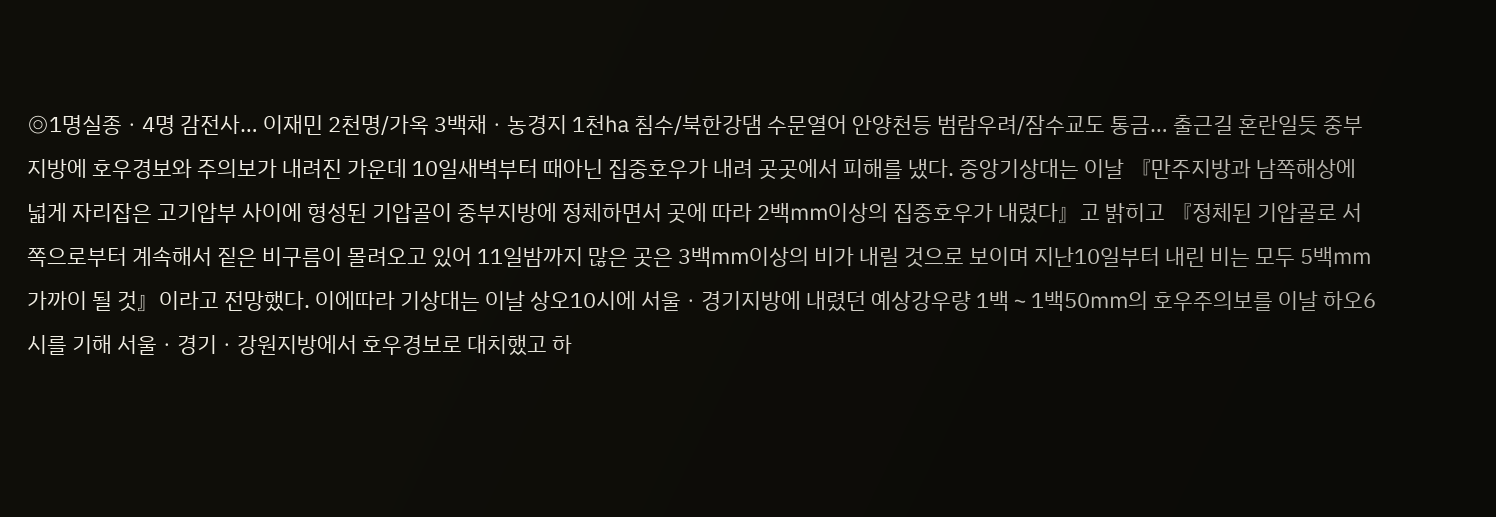◎1명실종ㆍ4명 감전사… 이재민 2천명/가옥 3백채ㆍ농경지 1천㏊ 침수/북한강댐 수문열어 안양천등 범람우려/잠수교도 통금… 출근길 혼란일듯 중부지방에 호우경보와 주의보가 내려진 가운데 10일새벽부터 때아닌 집중호우가 내려 곳곳에서 피해를 냈다. 중앙기상대는 이날 『만주지방과 남쪽해상에 넓게 자리잡은 고기압부 사이에 형성된 기압골이 중부지방에 정체하면서 곳에 따라 2백㎜이상의 집중호우가 내렸다』고 밝히고 『정체된 기압골로 서쪽으로부터 계속해서 짙은 비구름이 몰려오고 있어 11일밤까지 많은 곳은 3백㎜이상의 비가 내릴 것으로 보이며 지난10일부터 내린 비는 모두 5백㎜가까이 될 것』이라고 전망했다. 이에따라 기상대는 이날 상오10시에 서울ㆍ경기지방에 내렸던 예상강우량 1백∼1백50㎜의 호우주의보를 이날 하오6시를 기해 서울ㆍ경기ㆍ강원지방에서 호우경보로 대치했고 하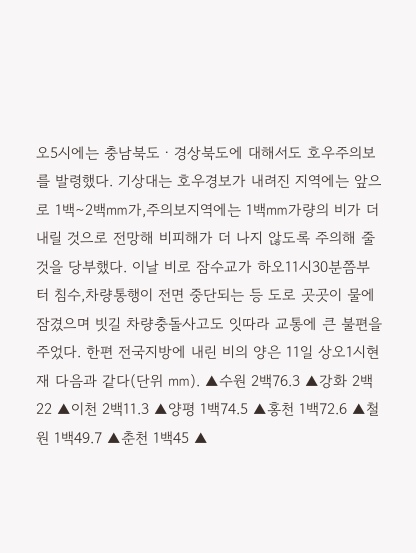오5시에는 충남북도ㆍ경상북도에 대해서도 호우주의보를 발령했다. 기상대는 호우경보가 내려진 지역에는 앞으로 1백∼2백㎜가,주의보지역에는 1백㎜가량의 비가 더 내릴 것으로 전망해 비피해가 더 나지 않도록 주의해 줄 것을 당부했다. 이날 비로 잠수교가 하오11시30분쯤부터 침수,차량통행이 전면 중단되는 등 도로 곳곳이 물에 잠겼으며 빗길 차량충돌사고도 잇따라 교통에 큰 불편을 주었다. 한편 전국지방에 내린 비의 양은 11일 상오1시현재 다음과 같다(단위 ㎜). ▲수원 2백76.3 ▲강화 2백22 ▲이천 2백11.3 ▲양평 1백74.5 ▲홍천 1백72.6 ▲철원 1백49.7 ▲춘천 1백45 ▲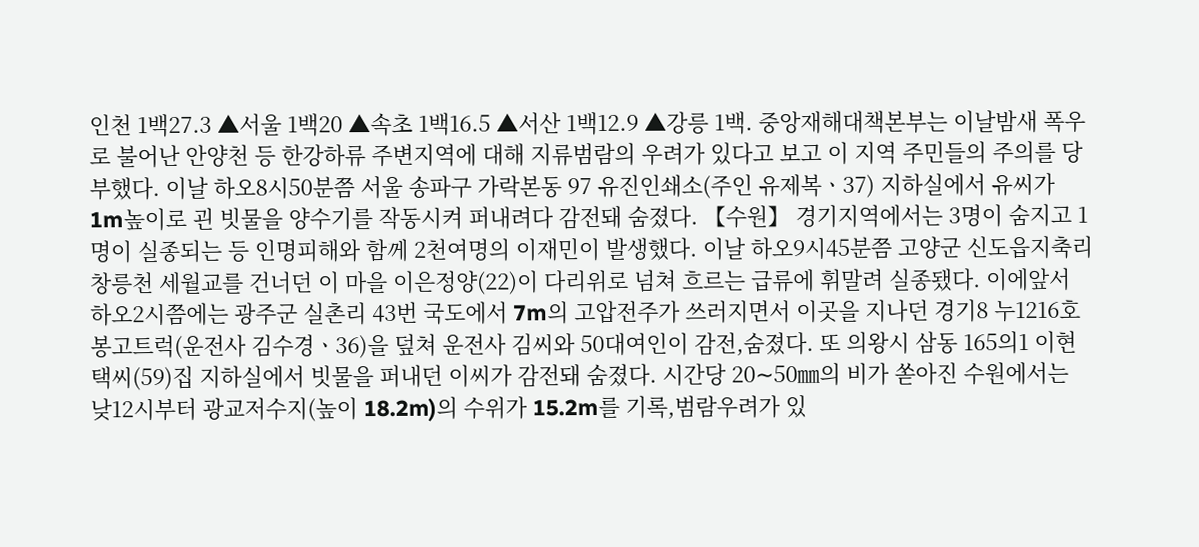인천 1백27.3 ▲서울 1백20 ▲속초 1백16.5 ▲서산 1백12.9 ▲강릉 1백. 중앙재해대책본부는 이날밤새 폭우로 불어난 안양천 등 한강하류 주변지역에 대해 지류범람의 우려가 있다고 보고 이 지역 주민들의 주의를 당부했다. 이날 하오8시50분쯤 서울 송파구 가락본동 97 유진인쇄소(주인 유제복ㆍ37) 지하실에서 유씨가 1m높이로 괸 빗물을 양수기를 작동시켜 퍼내려다 감전돼 숨졌다. 【수원】 경기지역에서는 3명이 숨지고 1명이 실종되는 등 인명피해와 함께 2천여명의 이재민이 발생했다. 이날 하오9시45분쯤 고양군 신도읍지축리 창릉천 세월교를 건너던 이 마을 이은정양(22)이 다리위로 넘쳐 흐르는 급류에 휘말려 실종됐다. 이에앞서 하오2시쯤에는 광주군 실촌리 43번 국도에서 7m의 고압전주가 쓰러지면서 이곳을 지나던 경기8 누1216호 봉고트럭(운전사 김수경ㆍ36)을 덮쳐 운전사 김씨와 50대여인이 감전,숨졌다. 또 의왕시 삼동 165의1 이현택씨(59)집 지하실에서 빗물을 퍼내던 이씨가 감전돼 숨졌다. 시간당 20∼50㎜의 비가 쏟아진 수원에서는 낮12시부터 광교저수지(높이 18.2m)의 수위가 15.2m를 기록,범람우려가 있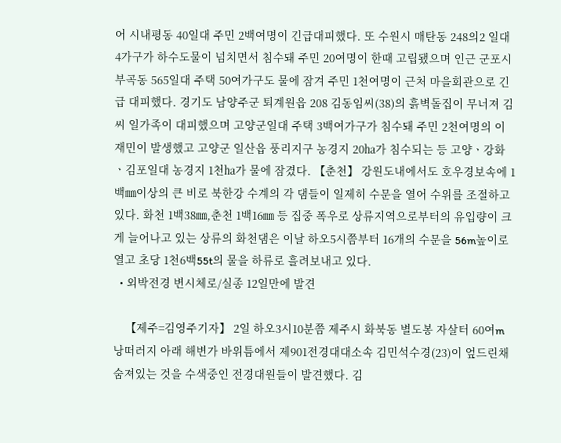어 시내평동 40일대 주민 2백여명이 긴급대피했다. 또 수원시 매탄동 248의2 일대 4가구가 하수도물이 넘치면서 침수돼 주민 20여명이 한때 고립됐으며 인근 군포시 부곡동 565일대 주택 50여가구도 물에 잠겨 주민 1천여명이 근처 마을회관으로 긴급 대피했다. 경기도 남양주군 퇴계원읍 208 김동임씨(38)의 흙벽돌집이 무너져 김씨 일가족이 대피했으며 고양군일대 주택 3백여가구가 침수돼 주민 2천여명의 이재민이 발생했고 고양군 일산읍 풍리지구 농경지 20㏊가 침수되는 등 고양ㆍ강화ㆍ김포일대 농경지 1천㏊가 물에 잠겼다. 【춘천】 강원도내에서도 호우경보속에 1백㎜이상의 큰 비로 북한강 수계의 각 댐들이 일제히 수문을 열어 수위를 조절하고 있다. 화천 1백38㎜,춘천 1백16㎜ 등 집중 폭우로 상류지역으로부터의 유입량이 크게 늘어나고 있는 상류의 화천댐은 이날 하오5시쯤부터 16개의 수문을 56m높이로 열고 초당 1천6백55t의 물을 하류로 흘려보내고 있다.
  • 외박전경 변시체로/실종 12일만에 발견

    【제주=김영주기자】 2일 하오3시10분쯤 제주시 화북동 별도봉 자살터 60여m 낭떠러지 아래 해변가 바위틈에서 제901전경대대소속 김민석수경(23)이 엎드린채 숨져있는 것을 수색중인 전경대원들이 발견했다. 김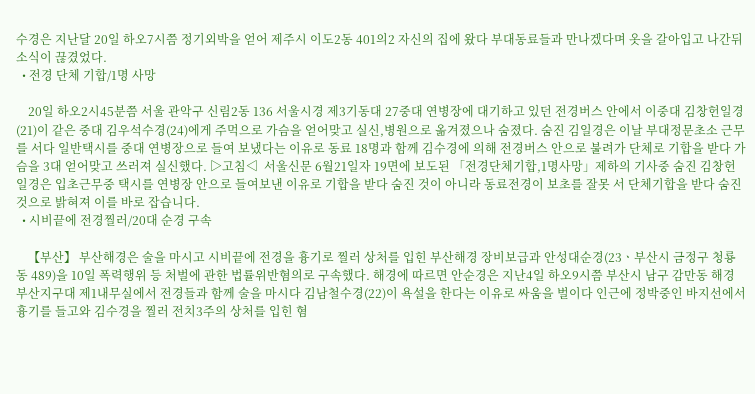수경은 지난달 20일 하오7시쯤 정기외박을 얻어 제주시 이도2동 401의2 자신의 집에 왔다 부대동료들과 만나겠다며 옷을 갈아입고 나간뒤 소식이 끊겼었다.
  • 전경 단체 기합/1명 사망

    20일 하오2시45분쯤 서울 관악구 신림2동 136 서울시경 제3기동대 27중대 연병장에 대기하고 있던 전경버스 안에서 이중대 김창헌일경(21)이 같은 중대 김우석수경(24)에게 주먹으로 가슴을 얻어맞고 실신,병원으로 옮겨졌으나 숨졌다. 숨진 김일경은 이날 부대정문초소 근무를 서다 일반택시를 중대 연병장으로 들여 보냈다는 이유로 동료 18명과 함께 김수경에 의해 전경버스 안으로 불려가 단체로 기합을 받다 가슴을 3대 얻어맞고 쓰러져 실신했다. ▷고침◁  서울신문 6월21일자 19면에 보도된 「전경단체기합,1명사망」제하의 기사중 숨진 김창헌 일경은 입초근무중 택시를 연병장 안으로 들여보낸 이유로 기합을 받다 숨진 것이 아니라 동료전경이 보초를 잘못 서 단체기합을 받다 숨진것으로 밝혀져 이를 바로 잡습니다.
  • 시비끝에 전경찔러/20대 순경 구속

    【부산】 부산해경은 술을 마시고 시비끝에 전경을 흉기로 찔러 상처를 입힌 부산해경 장비보급과 안성대순경(23ㆍ부산시 금정구 청룡동 489)을 10일 폭력행위 등 처벌에 관한 법률위반혐의로 구속했다. 해경에 따르면 안순경은 지난4일 하오9시쯤 부산시 남구 감만동 해경 부산지구대 제1내무실에서 전경들과 함께 술을 마시다 김남철수경(22)이 욕설을 한다는 이유로 싸움을 벌이다 인근에 정박중인 바지선에서 흉기를 들고와 김수경을 찔러 전치3주의 상처를 입힌 혐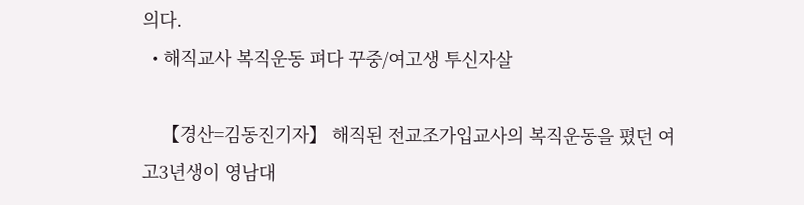의다.
  • 해직교사 복직운동 펴다 꾸중/여고생 투신자살

    【경산=김동진기자】 해직된 전교조가입교사의 복직운동을 폈던 여고3년생이 영남대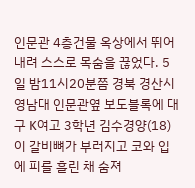인문관 4층건물 옥상에서 뛰어내려 스스로 목숨을 끊었다. 5일 밤11시20분쯤 경북 경산시 영남대 인문관옆 보도블록에 대구 K여고 3학년 김수경양(18)이 갈비뼈가 부러지고 코와 입에 피를 흘린 채 숨져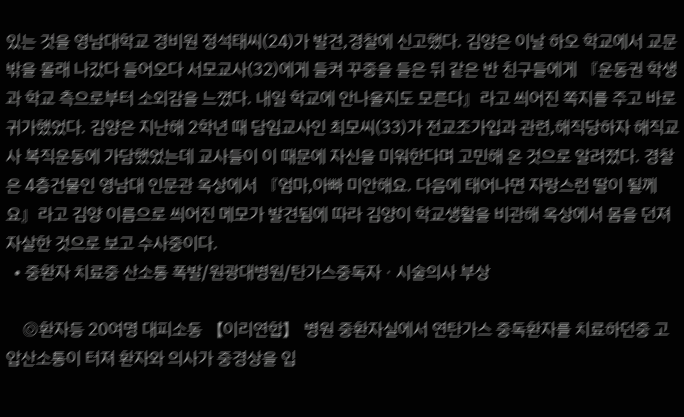있는 것을 영남대학교 경비원 정석태씨(24)가 발견,경찰에 신고했다. 김양은 이날 하오 학교에서 교문밖을 몰래 나갔다 들어오다 서모교사(32)에게 들켜 꾸중을 들은 뒤 같은 반 친구들에게 『운동권 학생과 학교 측으로부터 소외감을 느꼈다. 내일 학교에 안나올지도 모른다』라고 씌어진 쪽지를 주고 바로 귀가했었다. 김양은 지난해 2학년 때 담임교사인 최모씨(33)가 전교조가입과 관련,해직당하자 해직교사 복직운동에 가담했었는데 교사들이 이 때문에 자신을 미워한다며 고민해 온 것으로 알려졌다. 경찰은 4층건물인 영남대 인문관 옥상에서 『엄마,아빠 미안해요. 다음에 태어나면 자랑스런 딸이 될께요』라고 김양 이름으로 씌어진 메모가 발견됨에 따라 김양이 학교생활을 비관해 옥상에서 몸을 던져 자살한 것으로 보고 수사중이다.
  • 중환자 치료중 산소통 폭발/원광대병원/탄가스중독자ㆍ시술의사 부상

    ◎환자등 20여명 대피소동 【이리연합】 병원 중환자실에서 연탄가스 중독환자를 치료하던중 고압산소통이 터져 환자와 의사가 중경상을 입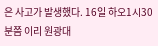은 사고가 발생했다. 16일 하오1시30분쯤 이리 원광대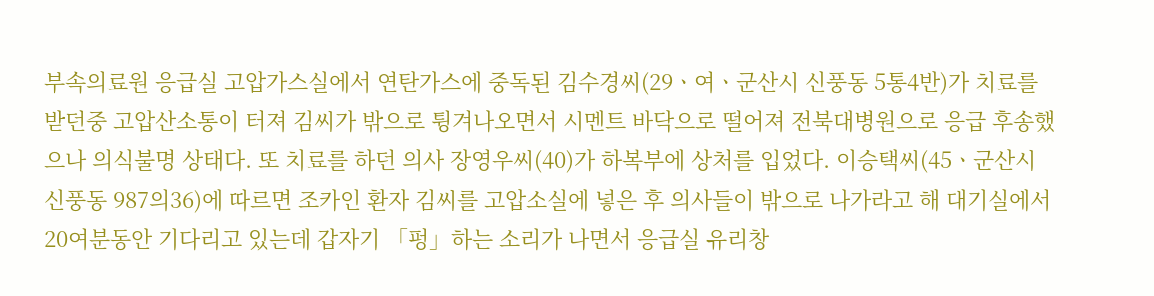부속의료원 응급실 고압가스실에서 연탄가스에 중독된 김수경씨(29ㆍ여ㆍ군산시 신풍동 5통4반)가 치료를 받던중 고압산소통이 터져 김씨가 밖으로 튕겨나오면서 시멘트 바닥으로 떨어져 전북대병원으로 응급 후송했으나 의식불명 상태다. 또 치료를 하던 의사 장영우씨(40)가 하복부에 상처를 입었다. 이승택씨(45ㆍ군산시 신풍동 987의36)에 따르면 조카인 환자 김씨를 고압소실에 넣은 후 의사들이 밖으로 나가라고 해 대기실에서 20여분동안 기다리고 있는데 갑자기 「펑」하는 소리가 나면서 응급실 유리창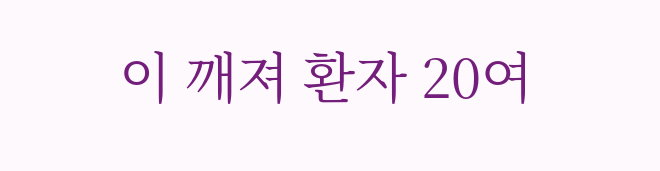이 깨져 환자 20여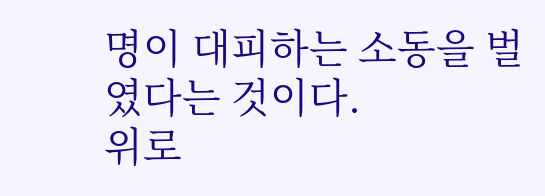명이 대피하는 소동을 벌였다는 것이다.
위로